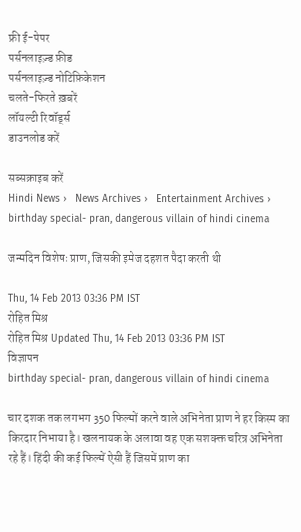फ्री ई-पेपर
पर्सनलाइज़्ड फ़ीड
पर्सनलाइज़्ड नोटिफ़िकेशन
चलते-फिरते ख़बरें
लॉयल्टी रिवॉर्ड्स
डाउनलोड करें

सब्सक्राइब करें
Hindi News ›   News Archives ›   Entertainment Archives ›   birthday special- pran, dangerous villain of hindi cinema

जन्मदिन विशेषः प्राण, जिसकी इमेज दहशत पैदा करती थी

Thu, 14 Feb 2013 03:36 PM IST
रोहित मिश्र
रोहित मिश्र Updated Thu, 14 Feb 2013 03:36 PM IST
विज्ञापन
birthday special- pran, dangerous villain of hindi cinema

चार दशक तक लगभग 350 फिल्मों करने वाले अभिनेता प्राण ने हर किस्म का किरदार निभाया है। खलनायक के अलावा वह एक सशक्क्त चरित्र अभिनेता रहे हैं। हिंदी की कई फिल्में ऐसी हैं जिसमें प्राण का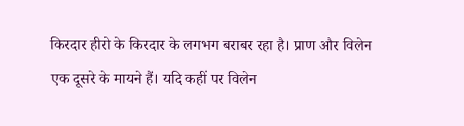किरदार हीरो के किरदार के लगभग बराबर रहा है। प्राण और विलेन एक दूसरे के मायने हैं। यदि कहीं पर विलेन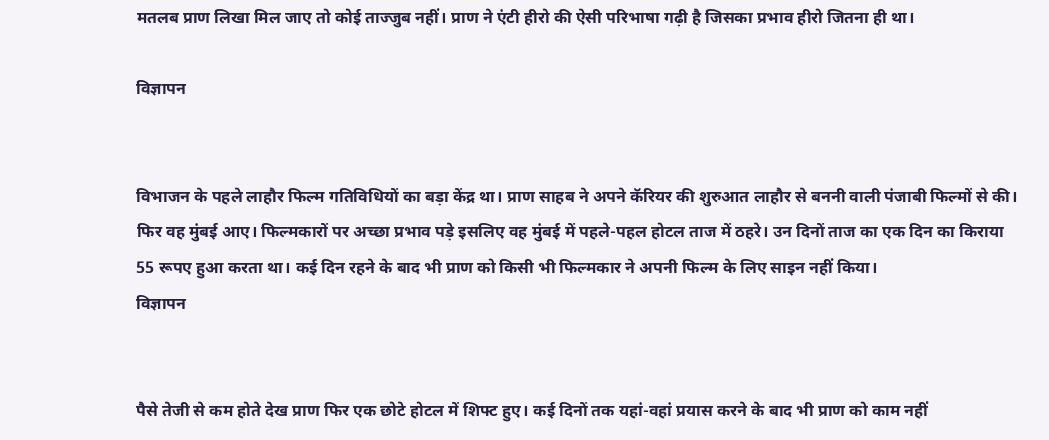मतलब प्राण लिखा मिल जाए तो कोई ताज्जुब नहीं। प्राण ने एंटी हीरो की ऐसी परिभाषा गढ़ी है जिसका प्रभाव हीरो जितना ही था।

विज्ञापन


विभाजन के पहले लाहौर फिल्म गतिविधियों का बड़ा केंद्र था। प्राण साहब ने अपने कॅरियर की शुरुआत लाहौर से बननी वाली पंजाबी फिल्मों से की। फिर वह मुंबई आए। फिल्मकारों पर अच्छा प्रभाव पड़े इसलिए वह मुंबई में पहले-पहल होटल ताज में ठहरे। उन दिनों ताज का एक दिन का किराया 55 रूपए हुआ करता था। कई दिन रहने के बाद भी प्राण को किसी भी फिल्मकार ने अपनी फिल्म के लिए साइन नहीं किया।
विज्ञापन


पैसे तेजी से कम होते देख प्राण फिर एक छोटे होटल में शिफ्ट हुए। कई दिनों तक यहां-वहां प्रयास करने के बाद भी प्राण को काम नहीं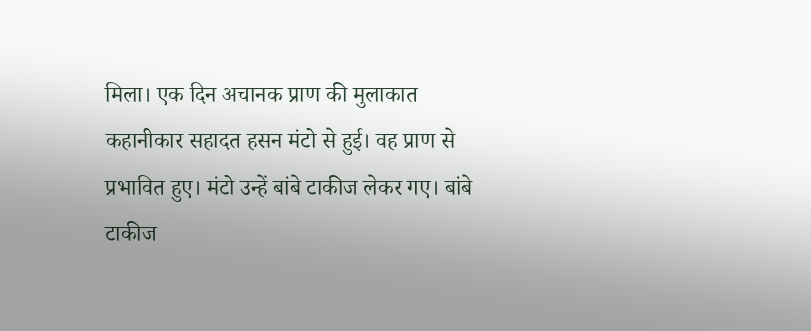मिला। एक दिन अचानक प्राण की मुलाकात कहानीकार सहादत हसन मंटो से हुई। वह प्राण से प्रभावित हुए। मंटो उन्हें बांबे टाकीज लेकर गए। बांबे टाकीज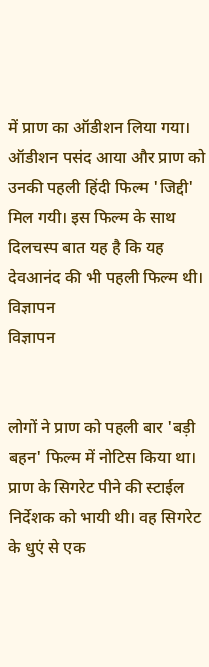में प्राण का ऑडीशन लिया गया। ऑडीशन पसंद आया और प्राण को उनकी पहली हिंदी फिल्म 'जिद्दी' मिल गयी। इस फिल्म के साथ दिलचस्प बात यह है कि यह देवआनंद की भी पहली फिल्म थी।
विज्ञापन
विज्ञापन


लोगों ने प्राण को पहली बार 'बड़ी बहन' फिल्म में नोटिस किया था। प्राण के सिगरेट पीने की स्टाईल निर्देशक को भायी थी। वह सिगरेट के धुएं से एक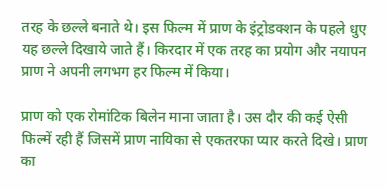तरह के छल्ले बनाते थे। इस फिल्म में प्राण के इंट्रोडक्शन के पहले धुए यह छल्ले दिखाये जाते हैं। किरदार में एक तरह का प्रयोग और नयापन प्राण ने अपनी लगभग हर फिल्म में किया।

प्राण को एक रोमांटिक बिलेन माना जाता है। उस दौर की कई ऐसी फिल्में रही हैं जिसमें प्राण नायिका से एकतरफा प्यार करते दिखे। प्राण का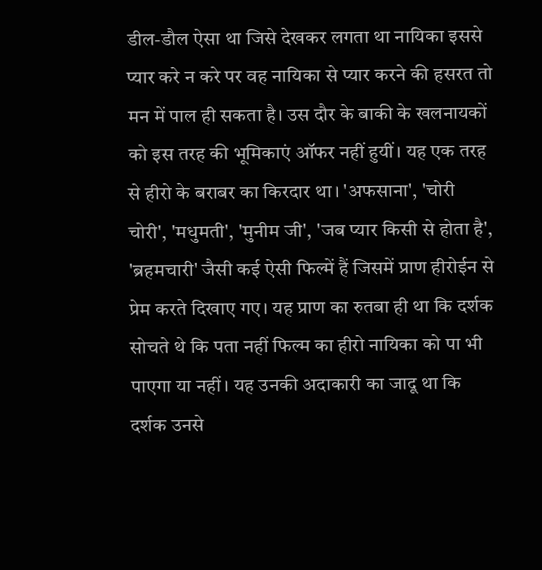डील-डौल ऐसा था जिसे देखकर लगता था नायिका इससे प्यार करे न करे पर वह नायिका से प्यार करने की हसरत तो मन में पाल ही सकता है। उस दौर के बाकी के खलनायकों को इस तरह की भूमिकाएं ऑफर नहीं हुयीं। यह एक तरह से हीरो के बराबर का किरदार था। 'अफसाना', 'चोरी चोरी', 'मधुमती', 'मुनीम जी', 'जब प्यार किसी से होता है', 'ब्रहमचारी' जैसी कई ऐसी फिल्में हैं जिसमें प्राण हीरोईन से प्रेम करते दिखाए गए। यह प्राण का रुतबा ही था कि दर्शक सोचते थे कि पता नहीं फिल्म का हीरो नायिका को पा भी पाएगा या नहीं। यह उनकी अदाकारी का जादू था कि दर्शक उनसे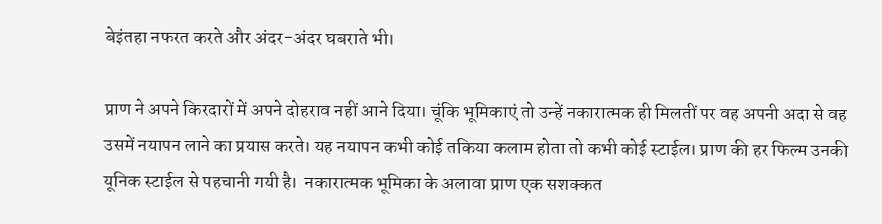बेइंतहा नफरत करते और अंदर-अंदर घबराते भी।

प्राण ने अपने किरदारों में अपने दोहराव नहीं आने दिया। चूंकि भूमिकाएं तो उन्हें नकारात्मक ही मिलतीं पर वह अपनी अदा से वह उसमें नयापन लाने का प्रयास करते। यह नयापन कभी कोई तकिया कलाम होता तो कभी कोई स्टाईल। प्राण की हर फिल्म उनकी यूनिक स्टाईल से पहचानी गयी है।  नकारात्मक भूमिका के अलावा प्राण एक सशक्कत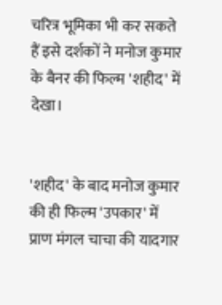चरित्र भूमिका भी कर सकते हैं इसे दर्शकों ने मनोज कुमार के बैनर की फिल्म 'शहीद' में देखा।


'शहीद' के बाद मनोज कुमार की ही फिल्म 'उपकार' में प्राण मंगल चाचा की यादगार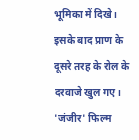भूमिका में दिखे। इसके बाद प्राण के दूसरे तरह के रोल के दरवाजे खुल गए। 'जंजीर' फिल्म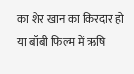का शेर खान का किरदार हो या बॉबी फिल्म में ऋषि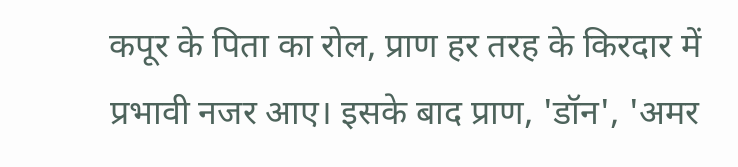कपूर के पिता का रोल, प्राण हर तरह के किरदार में प्रभावी नजर आए। इसके बाद प्राण, 'डॉन', 'अमर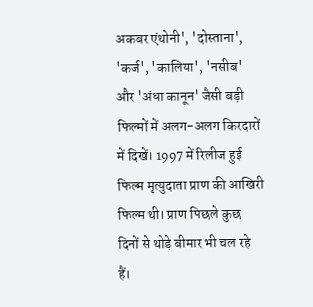अकबर एंथोनी', 'दोस्ताना', 'कर्ज', 'कालिया', 'नसीब' और 'अंधा कानून' जैसी बड़ी फिल्मों में अलग-अलग किरदारों में दिखें। 1997 में रिलीज हुई फिल्म मृत्युदाता प्राण की आखिरी फिल्म थी। प्राण पिछले कुछ दिनों से थोड़े बीमार भी चल रहे हैं।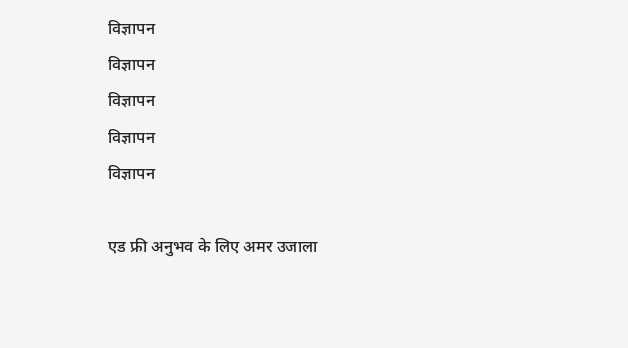विज्ञापन
विज्ञापन
विज्ञापन
विज्ञापन
विज्ञापन

एड फ्री अनुभव के लिए अमर उजाला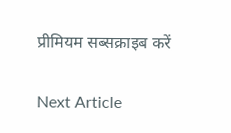प्रीमियम सब्सक्राइब करें

Next Article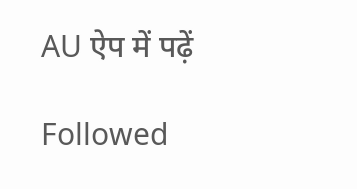AU ऐप में पढ़ें

Followed